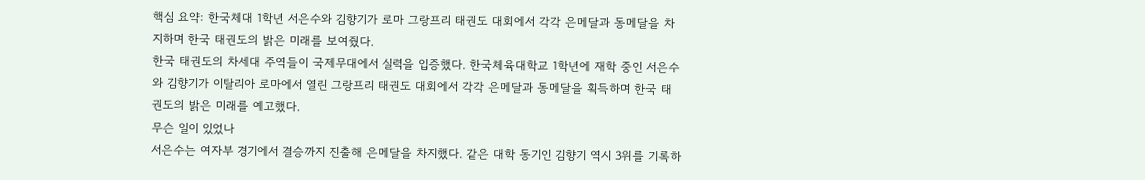핵심 요약: 한국체대 1학년 서은수와 김향기가 로마 그랑프리 태권도 대회에서 각각 은메달과 동메달을 차지하며 한국 태권도의 밝은 미래를 보여줬다.
한국 태권도의 차세대 주역들이 국제무대에서 실력을 입증했다. 한국체육대학교 1학년에 재학 중인 서은수와 김향기가 이탈리아 로마에서 열린 그랑프리 태권도 대회에서 각각 은메달과 동메달을 획득하며 한국 태권도의 밝은 미래를 예고했다.
무슨 일이 있었나
서은수는 여자부 경기에서 결승까지 진출해 은메달을 차지했다. 같은 대학 동기인 김향기 역시 3위를 기록하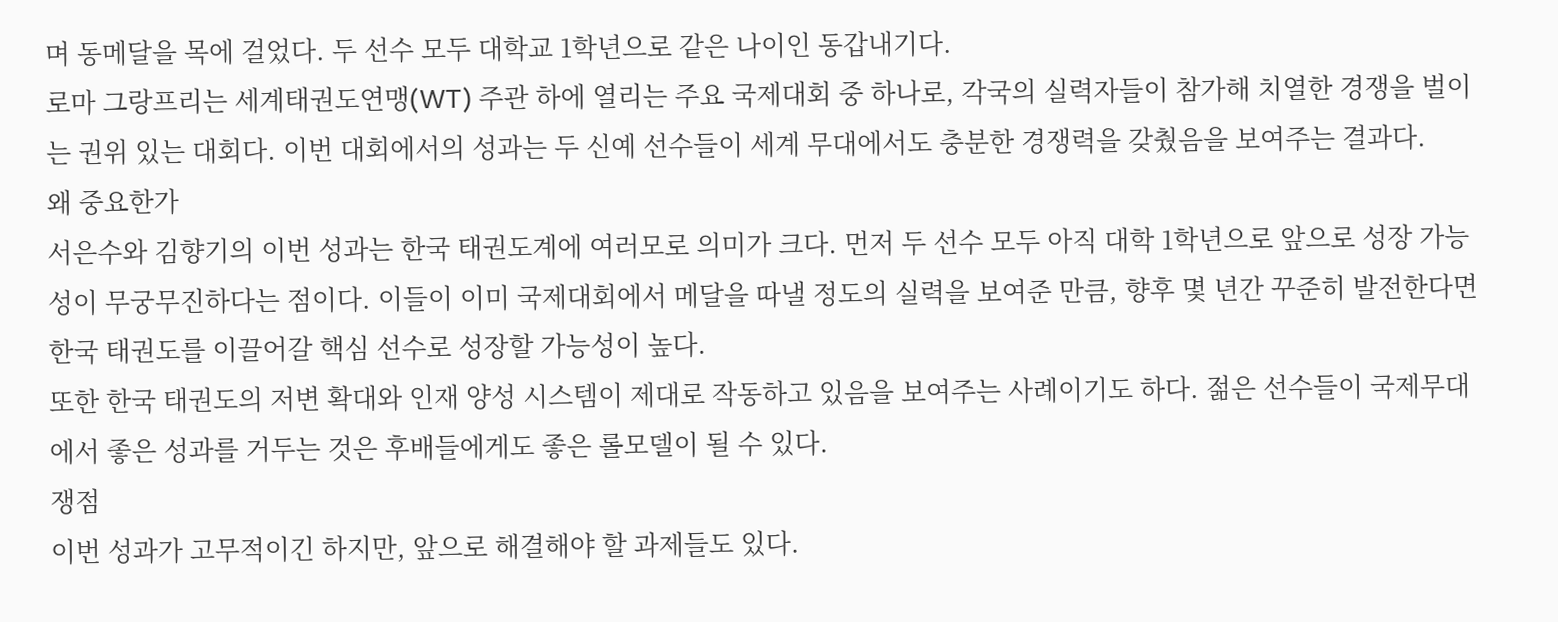며 동메달을 목에 걸었다. 두 선수 모두 대학교 1학년으로 같은 나이인 동갑내기다.
로마 그랑프리는 세계태권도연맹(WT) 주관 하에 열리는 주요 국제대회 중 하나로, 각국의 실력자들이 참가해 치열한 경쟁을 벌이는 권위 있는 대회다. 이번 대회에서의 성과는 두 신예 선수들이 세계 무대에서도 충분한 경쟁력을 갖췄음을 보여주는 결과다.
왜 중요한가
서은수와 김향기의 이번 성과는 한국 태권도계에 여러모로 의미가 크다. 먼저 두 선수 모두 아직 대학 1학년으로 앞으로 성장 가능성이 무궁무진하다는 점이다. 이들이 이미 국제대회에서 메달을 따낼 정도의 실력을 보여준 만큼, 향후 몇 년간 꾸준히 발전한다면 한국 태권도를 이끌어갈 핵심 선수로 성장할 가능성이 높다.
또한 한국 태권도의 저변 확대와 인재 양성 시스템이 제대로 작동하고 있음을 보여주는 사례이기도 하다. 젊은 선수들이 국제무대에서 좋은 성과를 거두는 것은 후배들에게도 좋은 롤모델이 될 수 있다.
쟁점
이번 성과가 고무적이긴 하지만, 앞으로 해결해야 할 과제들도 있다.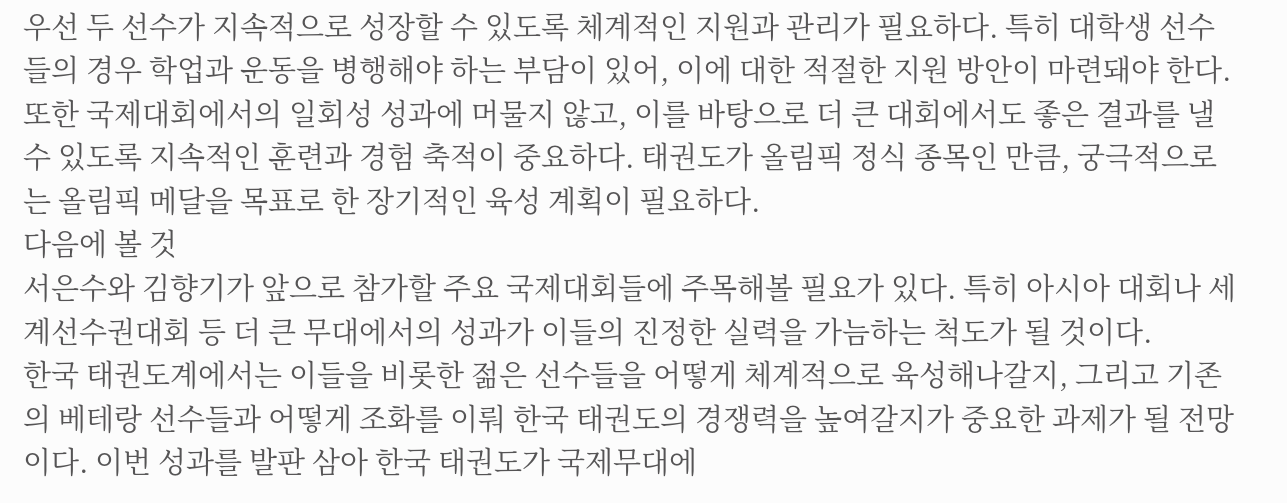우선 두 선수가 지속적으로 성장할 수 있도록 체계적인 지원과 관리가 필요하다. 특히 대학생 선수들의 경우 학업과 운동을 병행해야 하는 부담이 있어, 이에 대한 적절한 지원 방안이 마련돼야 한다.
또한 국제대회에서의 일회성 성과에 머물지 않고, 이를 바탕으로 더 큰 대회에서도 좋은 결과를 낼 수 있도록 지속적인 훈련과 경험 축적이 중요하다. 태권도가 올림픽 정식 종목인 만큼, 궁극적으로는 올림픽 메달을 목표로 한 장기적인 육성 계획이 필요하다.
다음에 볼 것
서은수와 김향기가 앞으로 참가할 주요 국제대회들에 주목해볼 필요가 있다. 특히 아시아 대회나 세계선수권대회 등 더 큰 무대에서의 성과가 이들의 진정한 실력을 가늠하는 척도가 될 것이다.
한국 태권도계에서는 이들을 비롯한 젊은 선수들을 어떻게 체계적으로 육성해나갈지, 그리고 기존의 베테랑 선수들과 어떻게 조화를 이뤄 한국 태권도의 경쟁력을 높여갈지가 중요한 과제가 될 전망이다. 이번 성과를 발판 삼아 한국 태권도가 국제무대에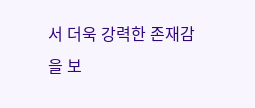서 더욱 강력한 존재감을 보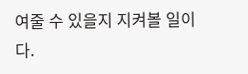여줄 수 있을지 지켜볼 일이다.